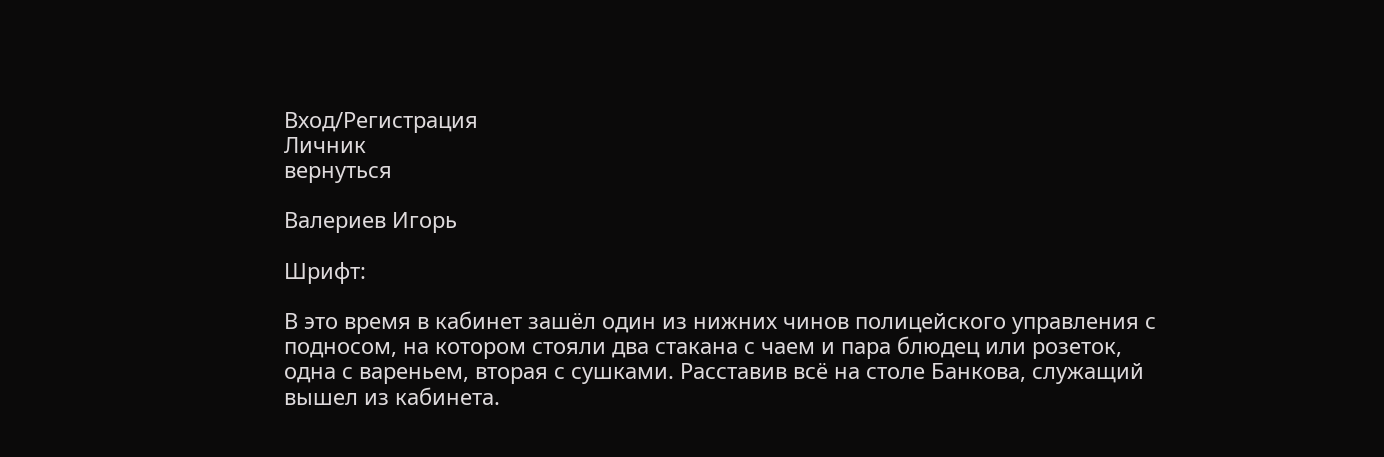Вход/Регистрация
Личник
вернуться

Валериев Игорь

Шрифт:

В это время в кабинет зашёл один из нижних чинов полицейского управления с подносом, на котором стояли два стакана с чаем и пара блюдец или розеток, одна с вареньем, вторая с сушками. Расставив всё на столе Банкова, служащий вышел из кабинета.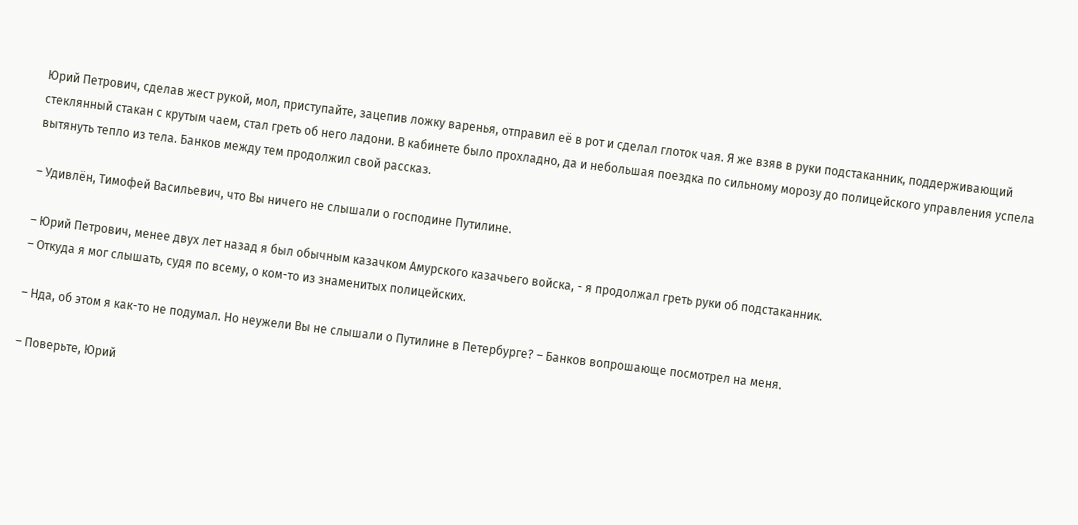Юрий Петрович, сделав жест рукой, мол, приступайте, зацепив ложку варенья, отправил её в рот и сделал глоток чая. Я же взяв в руки подстаканник, поддерживающий стеклянный стакан с крутым чаем, стал греть об него ладони. В кабинете было прохладно, да и небольшая поездка по сильному морозу до полицейского управления успела вытянуть тепло из тела. Банков между тем продолжил свой рассказ.

– Удивлён, Тимофей Васильевич, что Вы ничего не слышали о господине Путилине.

– Юрий Петрович, менее двух лет назад я был обычным казачком Амурского казачьего войска, - я продолжал греть руки об подстаканник.
– Откуда я мог слышать, судя по всему, о ком-то из знаменитых полицейских.

– Нда, об этом я как-то не подумал. Но неужели Вы не слышали о Путилине в Петербурге? – Банков вопрошающе посмотрел на меня.

– Поверьте, Юрий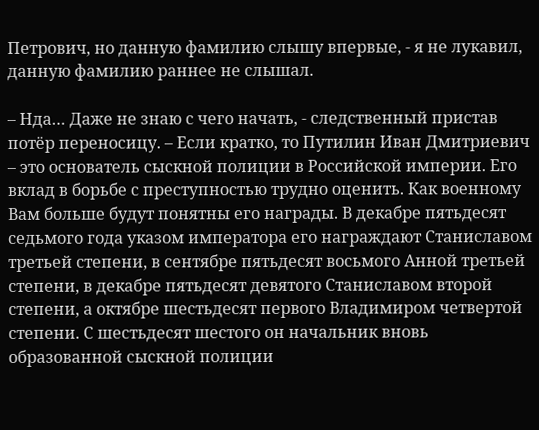Петрович, но данную фамилию слышу впервые, - я не лукавил, данную фамилию раннее не слышал.

– Нда… Даже не знаю с чего начать, - следственный пристав потёр переносицу. – Если кратко, то Путилин Иван Дмитриевич – это основатель сыскной полиции в Российской империи. Его вклад в борьбе с преступностью трудно оценить. Как военному Вам больше будут понятны его награды. В декабре пятьдесят седьмого года указом императора его награждают Станиславом третьей степени, в сентябре пятьдесят восьмого Анной третьей степени, в декабре пятьдесят девятого Станиславом второй степени, а октябре шестьдесят первого Владимиром четвертой степени. С шестьдесят шестого он начальник вновь образованной сыскной полиции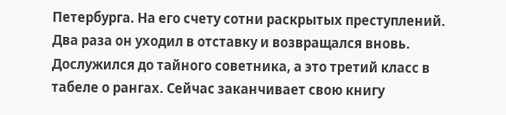Петербурга. На его счету сотни раскрытых преступлений. Два раза он уходил в отставку и возвращался вновь. Дослужился до тайного советника, а это третий класс в табеле о рангах. Сейчас заканчивает свою книгу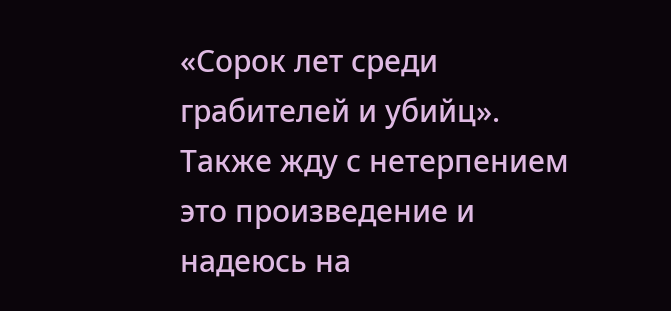«Сорок лет среди грабителей и убийц». Также жду с нетерпением это произведение и надеюсь на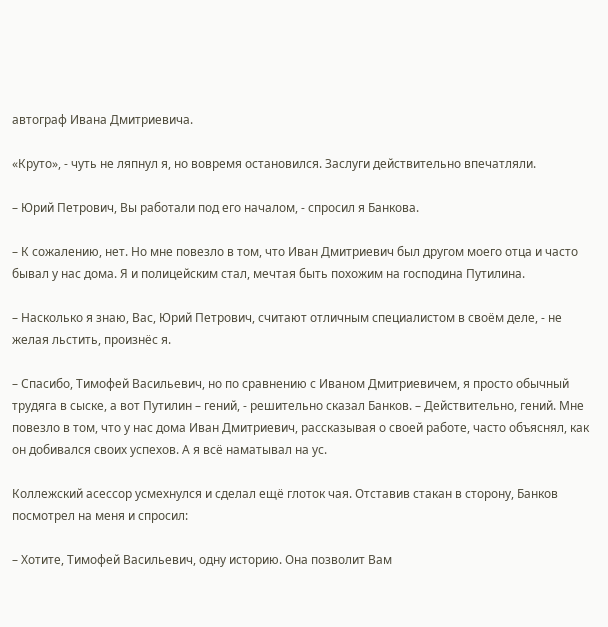автограф Ивана Дмитриевича.

«Круто», - чуть не ляпнул я, но вовремя остановился. Заслуги действительно впечатляли.

– Юрий Петрович, Вы работали под его началом, - спросил я Банкова.

– К сожалению, нет. Но мне повезло в том, что Иван Дмитриевич был другом моего отца и часто бывал у нас дома. Я и полицейским стал, мечтая быть похожим на господина Путилина.

– Насколько я знаю, Вас, Юрий Петрович, считают отличным специалистом в своём деле, - не желая льстить, произнёс я.

– Спасибо, Тимофей Васильевич, но по сравнению с Иваном Дмитриевичем, я просто обычный трудяга в сыске, а вот Путилин – гений, - решительно сказал Банков. – Действительно, гений. Мне повезло в том, что у нас дома Иван Дмитриевич, рассказывая о своей работе, часто объяснял, как он добивался своих успехов. А я всё наматывал на ус.

Коллежский асессор усмехнулся и сделал ещё глоток чая. Отставив стакан в сторону, Банков посмотрел на меня и спросил:

– Хотите, Тимофей Васильевич, одну историю. Она позволит Вам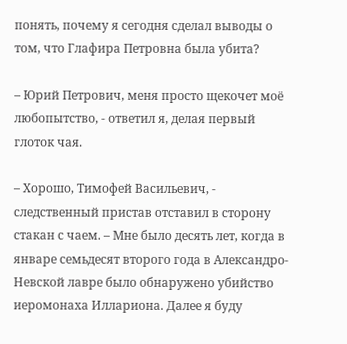понять, почему я сегодня сделал выводы о том, что Глафира Петровна была убита?

– Юрий Петрович, меня просто щекочет моё любопытство, - ответил я, делая первый глоток чая.

– Хорошо, Тимофей Васильевич, - следственный пристав отставил в сторону стакан с чаем. – Мне было десять лет, когда в январе семьдесят второго года в Александро-Невской лавре было обнаружено убийство иеромонаха Иллариона. Далее я буду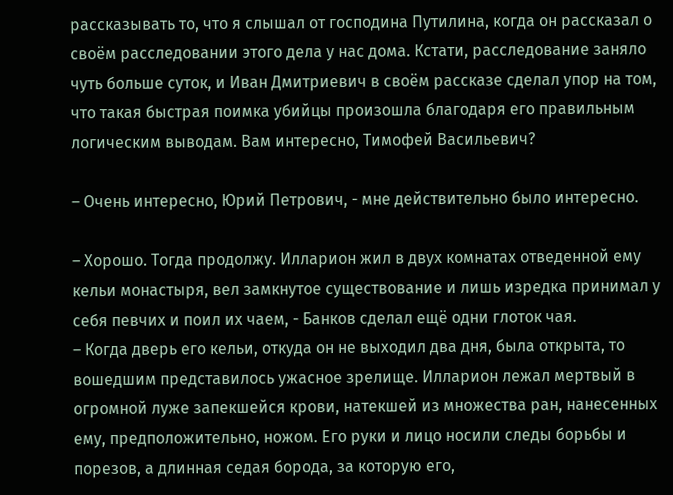рассказывать то, что я слышал от господина Путилина, когда он рассказал о своём расследовании этого дела у нас дома. Кстати, расследование заняло чуть больше суток, и Иван Дмитриевич в своём рассказе сделал упор на том, что такая быстрая поимка убийцы произошла благодаря его правильным логическим выводам. Вам интересно, Тимофей Васильевич?

– Очень интересно, Юрий Петрович, - мне действительно было интересно.

– Хорошо. Тогда продолжу. Илларион жил в двух комнатах отведенной ему кельи монастыря, вел замкнутое существование и лишь изредка принимал у себя певчих и поил их чаем, - Банков сделал ещё одни глоток чая.
– Когда дверь его кельи, откуда он не выходил два дня, была открыта, то вошедшим представилось ужасное зрелище. Илларион лежал мертвый в огромной луже запекшейся крови, натекшей из множества ран, нанесенных ему, предположительно, ножом. Его руки и лицо носили следы борьбы и порезов, а длинная седая борода, за которую его,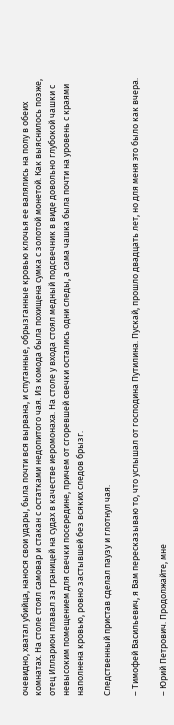очевидно, хватал убийца, нанося свои удары, была почти вся вырвана, и спутанные, обрызганные кровью клочья ее валялись на полу в обеих комнатах. На столе стоял самовар и стакан с остатками недопитого чая. Из комода была похищена сумка с золотой монетой. Как выяснилось позже, отец Илларион плавал за границей на судах в качестве иеромонаха. На столе у входа стоял медный подсвечник в виде довольно глубокой чашки с невысоким помещением для свечки посередине, причем от сгоревшей свечки остались одни следы, а сама чашка была почти на уровень с краями наполнена кровью, ровно застывшей без всяких следов брызг.

Следственный пристав сделал паузу и глотнул чая.

– Тимофей Васильевич, я Вам пересказываю то, что услышал от господина Путилина. Пускай, прошло двадцать лет, но для меня это было как вчера.

– Юрий Петрович. Продолжайте, мне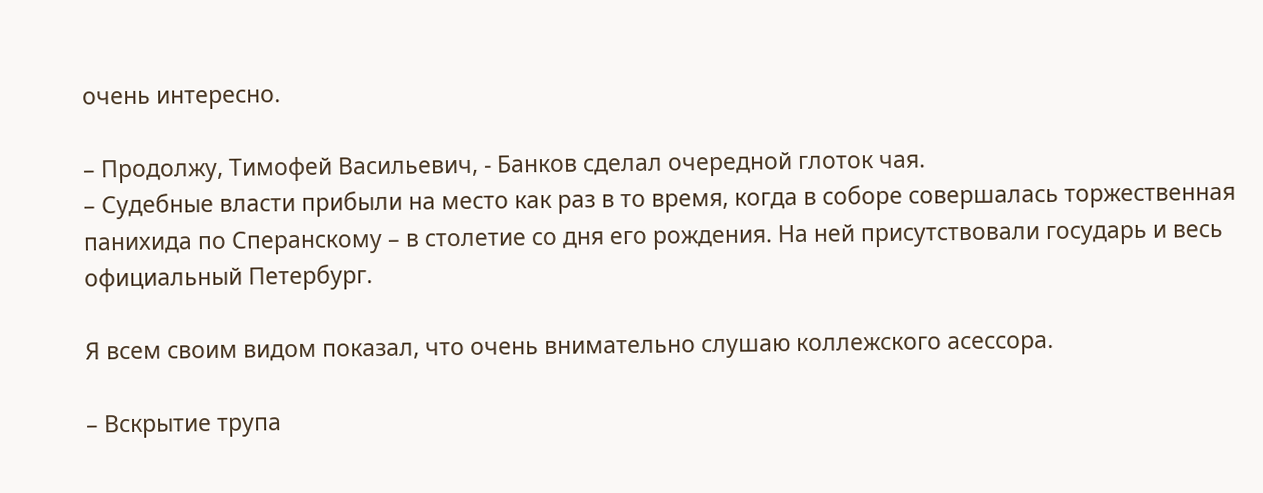очень интересно.

– Продолжу, Тимофей Васильевич, - Банков сделал очередной глоток чая.
– Судебные власти прибыли на место как раз в то время, когда в соборе совершалась торжественная панихида по Сперанскому – в столетие со дня его рождения. На ней присутствовали государь и весь официальный Петербург.

Я всем своим видом показал, что очень внимательно слушаю коллежского асессора.

– Вскрытие трупа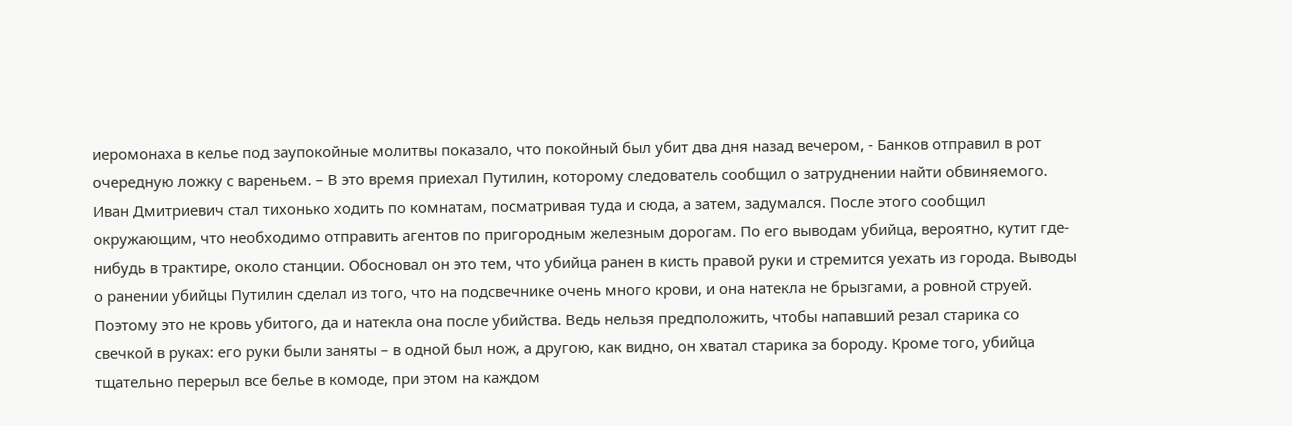иеромонаха в келье под заупокойные молитвы показало, что покойный был убит два дня назад вечером, - Банков отправил в рот очередную ложку с вареньем. – В это время приехал Путилин, которому следователь сообщил о затруднении найти обвиняемого. Иван Дмитриевич стал тихонько ходить по комнатам, посматривая туда и сюда, а затем, задумался. После этого сообщил окружающим, что необходимо отправить агентов по пригородным железным дорогам. По его выводам убийца, вероятно, кутит где-нибудь в трактире, около станции. Обосновал он это тем, что убийца ранен в кисть правой руки и стремится уехать из города. Выводы о ранении убийцы Путилин сделал из того, что на подсвечнике очень много крови, и она натекла не брызгами, а ровной струей. Поэтому это не кровь убитого, да и натекла она после убийства. Ведь нельзя предположить, чтобы напавший резал старика со свечкой в руках: его руки были заняты – в одной был нож, а другою, как видно, он хватал старика за бороду. Кроме того, убийца тщательно перерыл все белье в комоде, при этом на каждом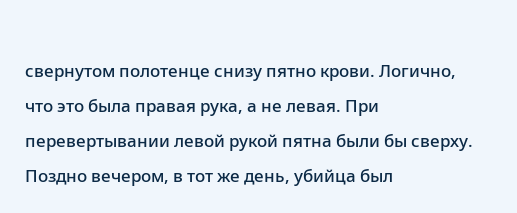свернутом полотенце снизу пятно крови. Логично, что это была правая рука, а не левая. При перевертывании левой рукой пятна были бы сверху. Поздно вечером, в тот же день, убийца был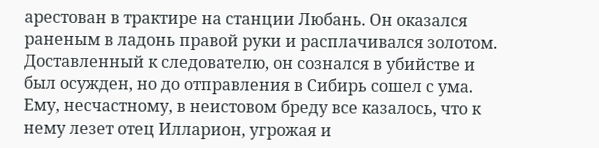арестован в трактире на станции Любань. Он оказался раненым в ладонь правой руки и расплачивался золотом. Доставленный к следователю, он сознался в убийстве и был осужден, но до отправления в Сибирь сошел с ума. Ему, несчастному, в неистовом бреду все казалось, что к нему лезет отец Илларион, угрожая и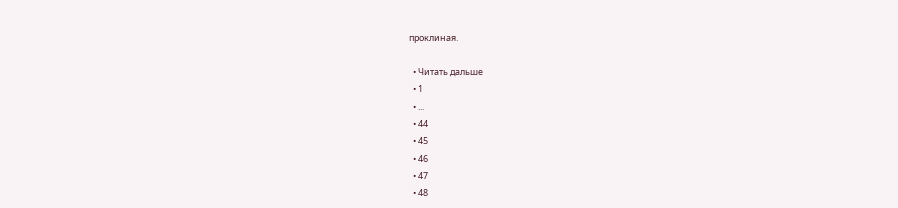проклиная.

  • Читать дальше
  • 1
  • ...
  • 44
  • 45
  • 46
  • 47
  • 48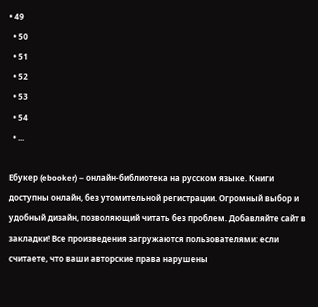• 49
  • 50
  • 51
  • 52
  • 53
  • 54
  • ...

Ебукер (ebooker) – онлайн-библиотека на русском языке. Книги доступны онлайн, без утомительной регистрации. Огромный выбор и удобный дизайн, позволяющий читать без проблем. Добавляйте сайт в закладки! Все произведения загружаются пользователями: если считаете, что ваши авторские права нарушены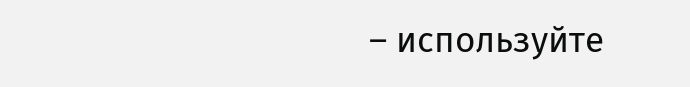– используйте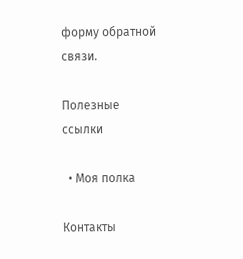форму обратной связи.

Полезные ссылки

  • Моя полка

Контакты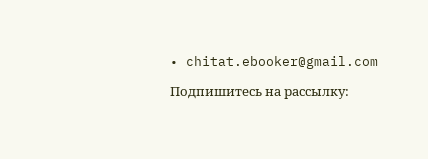• chitat.ebooker@gmail.com

Подпишитесь на рассылку: